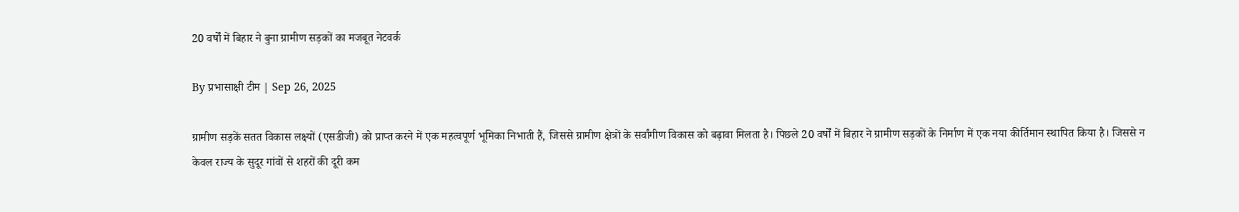20 वर्षों में बिहार ने बुना ग्रामीण सड़कों का मजबूत नेटवर्क

By प्रभासाक्षी टीम | Sep 26, 2025

ग्रामीण सड़कें सतत विकास लक्ष्यों (एसडीजी) को प्राप्त करने में एक महत्वपूर्ण भूमिका निभाती हैं, जिससे ग्रामीण क्षेत्रों के सर्वांगीण विकास को बढ़ावा मिलता है। पिछले 20 वर्षों में बिहार ने ग्रामीण सड़कों के निर्माण में एक नया कीर्तिमान स्थापित किया है। जिससे न केवल राज्य के सुदूर गांवों से शहरों की दूरी कम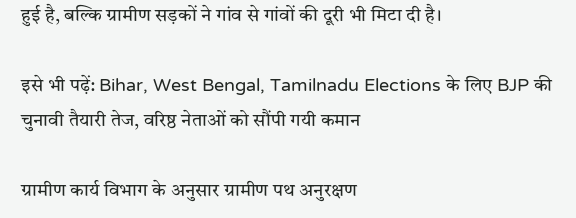हुई है, बल्कि ग्रामीण सड़कों ने गांव से गांवों की दूरी भी मिटा दी है।

इसे भी पढ़ें: Bihar, West Bengal, Tamilnadu Elections के लिए BJP की चुनावी तैयारी तेज, वरिष्ठ नेताओं को सौंपी गयी कमान

ग्रामीण कार्य विभाग के अनुसार ग्रामीण पथ अनुरक्षण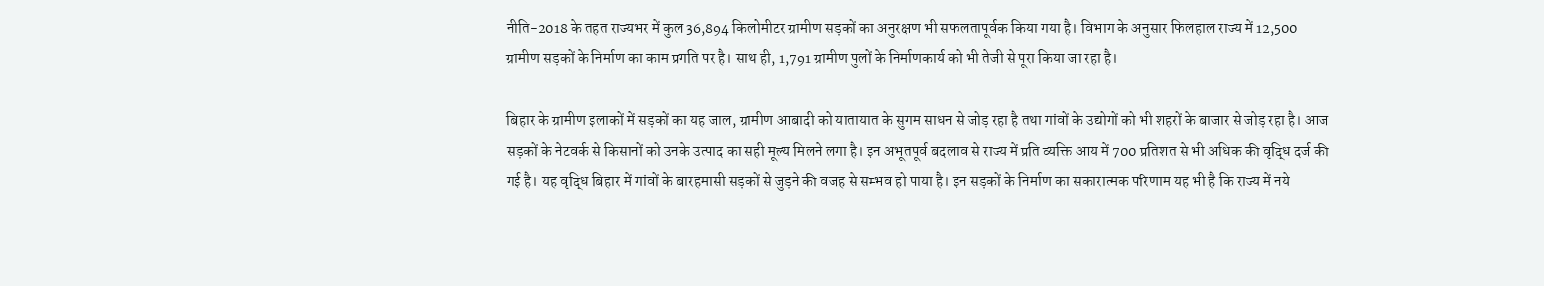नीति-2018 के तहत राज्यभर में कुल 36,894 किलोमीटर ग्रामीण सड़कों का अनुरक्षण भी सफलतापूर्वक किया गया है। विभाग के अनुसार फिलहाल राज्य में 12,500 ग्रामीण सड़कों के निर्माण का काम प्रगति पर है। साथ ही, 1,791 ग्रामीण पुलों के निर्माणकार्य को भी तेजी से पूरा किया जा रहा है।

बिहार के ग्रामीण इलाकों में सड़कों का यह जाल, ग्रामीण आबादी को यातायात के सुगम साधन से जोड़ रहा है तथा गांवों के उद्योगों को भी शहरों के बाजार से जोड़ रहा है। आज सड़कों के नेटवर्क से किसानों को उनके उत्पाद का सही मूल्य मिलने लगा है। इन अभूतपूर्व बदलाव से राज्य में प्रति व्यक्ति आय में 700 प्रतिशत से भी अधिक की वृद्धि दर्ज की गई है। यह वृद्धि बिहार में गांवों के बारहमासी सड़कों से जुड़ने की वजह से सम्भव हो पाया है। इन सड़कों के निर्माण का सकारात्मक परिणाम यह भी है कि राज्य में नये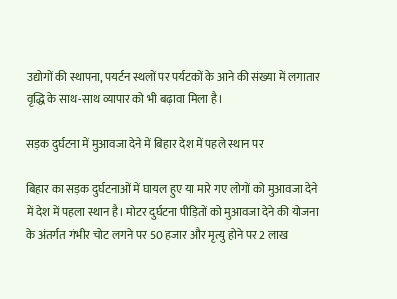उद्योगों की स्थापना, पयर्टन स्थलों पर पर्यटकों के आने की संख्या में लगातार वृद्धि के साथ-साथ व्यापार को भी बढ़ावा मिला है।

सड़क दुर्घटना में मुआवजा देने में बिहार देश में पहले स्थान पर

बिहार का सड़क दुर्घटनाओं में घायल हुए या मारे गए लोगों को मुआवजा देने में देश में पहला स्थान है। मोटर दुर्घटना पीड़ितों को मुआवजा देने की योजना के अंतर्गत गंभीर चोट लगने पर 50 हजार और मृत्यु होने पर 2 लाख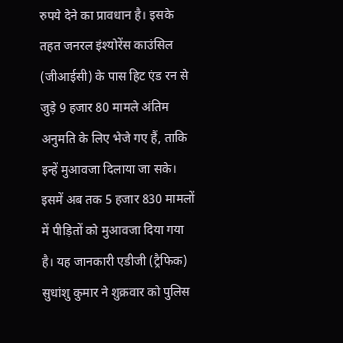रुपये देने का प्रावधान है। इसके तहत जनरल इंश्योरेंस काउंसिल (जीआईसी) के पास हिट एंड रन से जुड़े 9 हजार 80 मामले अंतिम अनुमति के लिए भेजे गए हैं, ताकि इन्हें मुआवजा दिलाया जा सके। इसमें अब तक 5 हजार 830 मामलों में पीड़ितों को मुआवजा दिया गया है। यह जानकारी एडीजी (ट्रैफिक) सुधांशु कुमार ने शुक्रवार को पुलिस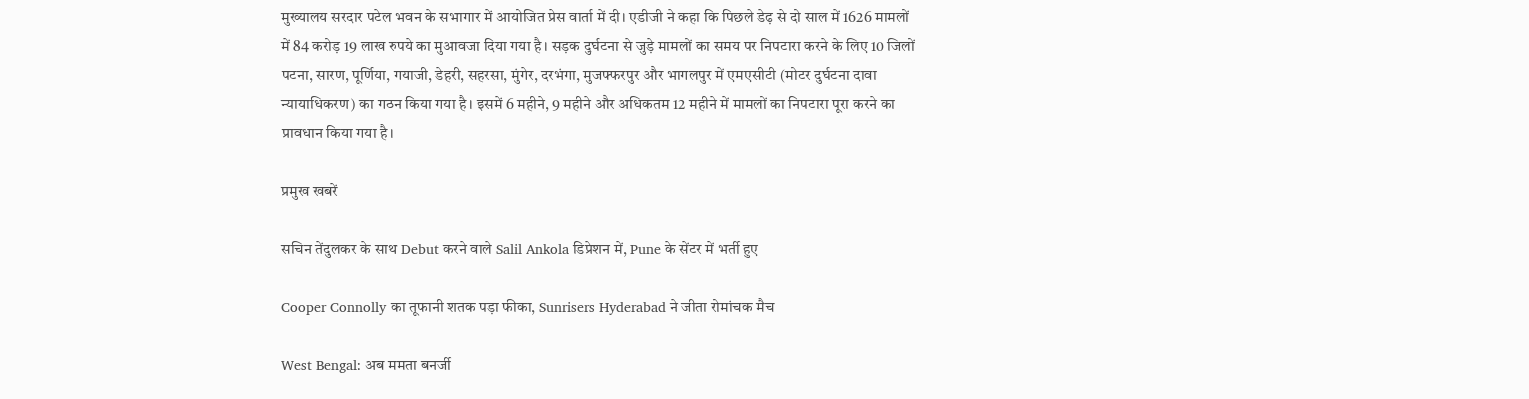मुख्यालय सरदार पटेल भवन के सभागार में आयोजित प्रेस वार्ता में दी। एडीजी ने कहा कि पिछले डेढ़ से दो साल में 1626 मामलों में 84 करोड़ 19 लाख रुपये का मुआवजा दिया गया है। सड़क दुर्घटना से जुड़े मामलों का समय पर निपटारा करने के लिए 10 जिलों पटना, सारण, पूर्णिया, गयाजी, डेहरी, सहरसा, मुंगेर, दरभंगा, मुजफ्फरपुर और भागलपुर में एमएसीटी (मोटर दुर्घटना दावा न्यायाधिकरण) का गठन किया गया है। इसमें 6 महीने, 9 महीने और अधिकतम 12 महीने में मामलों का निपटारा पूरा करने का प्रावधान किया गया है।

प्रमुख खबरें

सचिन तेंदुलकर के साथ Debut करने वाले Salil Ankola डिप्रेशन में, Pune के सेंटर में भर्ती हुए

Cooper Connolly का तूफानी शतक पड़ा फीका, Sunrisers Hyderabad ने जीता रोमांचक मैच

West Bengal: अब ममता बनर्जी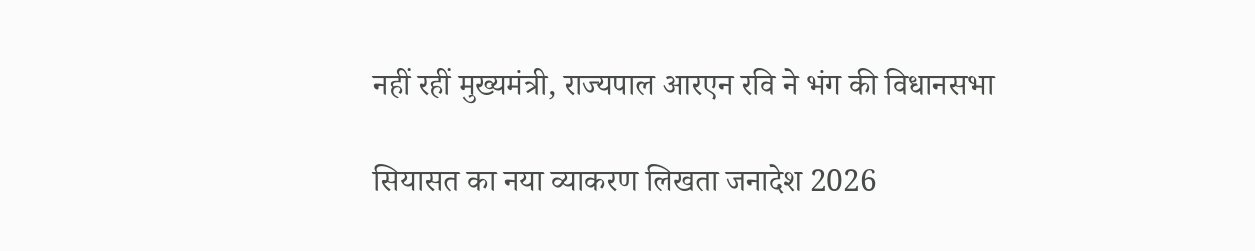नहीं रहीं मुख्यमंत्री, राज्यपाल आरएन रवि ने भंग की विधानसभा

सियासत का नया व्याकरण लिखता जनादेश 2026